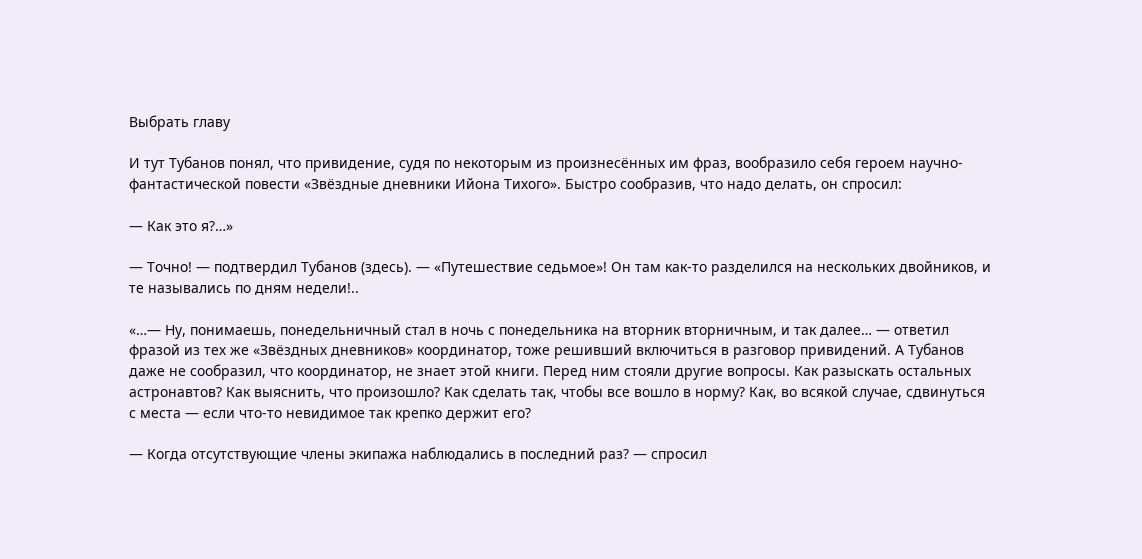Выбрать главу

И тут Тубанов понял, что привидение, судя по некоторым из произнесённых им фраз, вообразило себя героем научно-фантастической повести «Звёздные дневники Ийона Тихого». Быстро сообразив, что надо делать, он спросил:

— Как это я?…»

— Точно! — подтвердил Тубанов (здесь). — «Путешествие седьмое»! Он там как-то разделился на нескольких двойников, и те назывались по дням недели!..

«…— Ну, понимаешь, понедельничный стал в ночь с понедельника на вторник вторничным, и так далее… — ответил фразой из тех же «Звёздных дневников» координатор, тоже решивший включиться в разговор привидений. А Тубанов даже не сообразил, что координатор, не знает этой книги. Перед ним стояли другие вопросы. Как разыскать остальных астронавтов? Как выяснить, что произошло? Как сделать так, чтобы все вошло в норму? Как, во всякой случае, сдвинуться с места — если что-то невидимое так крепко держит его?

— Когда отсутствующие члены экипажа наблюдались в последний раз? — спросил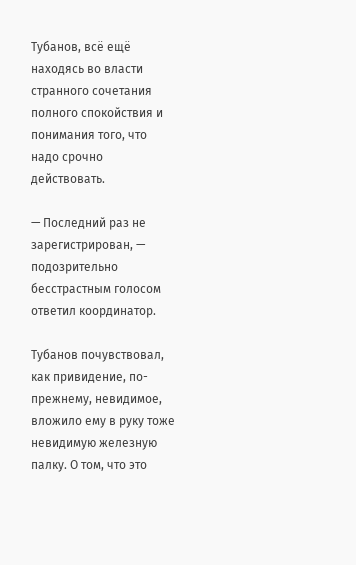Тубанов, всё ещё находясь во власти странного сочетания полного спокойствия и понимания того, что надо срочно действовать.

— Последний раз не зарегистрирован, — подозрительно бесстрастным голосом ответил координатор.

Тубанов почувствовал, как привидение, по-прежнему, невидимое, вложило ему в руку тоже невидимую железную палку. О том, что это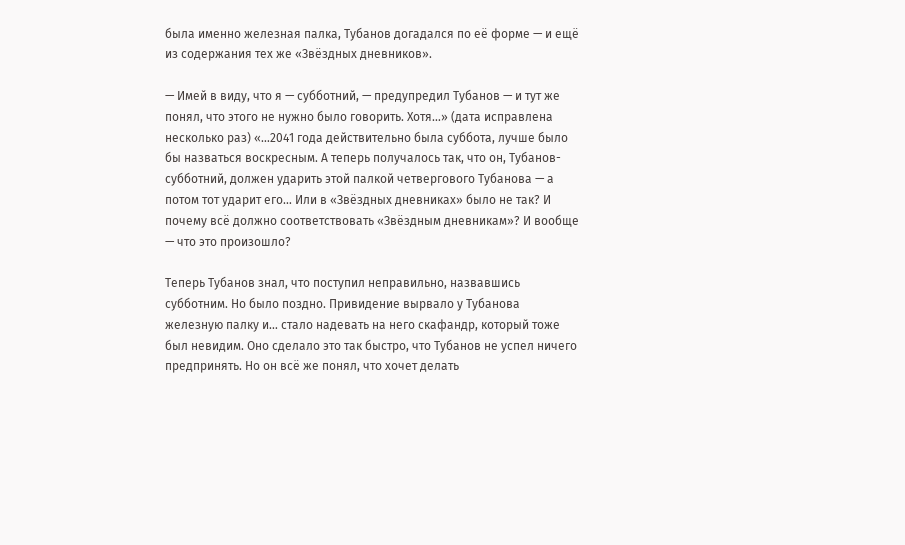была именно железная палка, Тубанов догадался по её форме — и ещё из содержания тех же «Звёздных дневников».

— Имей в виду, что я — субботний, — предупредил Тубанов — и тут же понял, что этого не нужно было говорить. Хотя…» (дата исправлена несколько раз) «…2041 года действительно была суббота, лучше было бы назваться воскресным. А теперь получалось так, что он, Тубанов-субботний, должен ударить этой палкой четвергового Тубанова — а потом тот ударит его… Или в «Звёздных дневниках» было не так? И почему всё должно соответствовать «Звёздным дневникам»? И вообще — что это произошло?

Теперь Тубанов знал, что поступил неправильно, назвавшись субботним. Но было поздно. Привидение вырвало у Тубанова железную палку и… стало надевать на него скафандр, который тоже был невидим. Оно сделало это так быстро, что Тубанов не успел ничего предпринять. Но он всё же понял, что хочет делать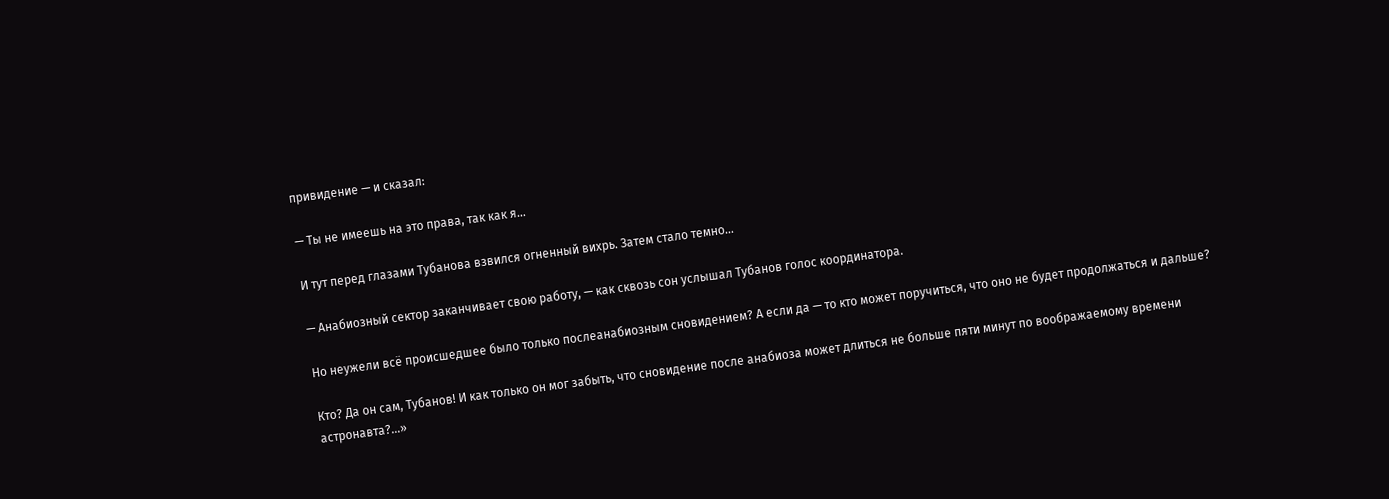привидение — и сказал:

— Ты не имеешь на это права, так как я…

И тут перед глазами Тубанова взвился огненный вихрь. Затем стало темно…

— Анабиозный сектор заканчивает свою работу, — как сквозь сон услышал Тубанов голос координатора.

Но неужели всё происшедшее было только послеанабиозным сновидением? А если да — то кто может поручиться, что оно не будет продолжаться и дальше?

Кто? Да он сам, Тубанов! И как только он мог забыть, что сновидение после анабиоза может длиться не больше пяти минут по воображаемому времени астронавта?…»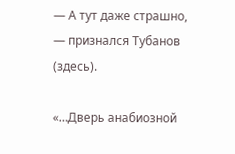— А тут даже страшно, — признался Тубанов (здесь).

«…Дверь анабиозной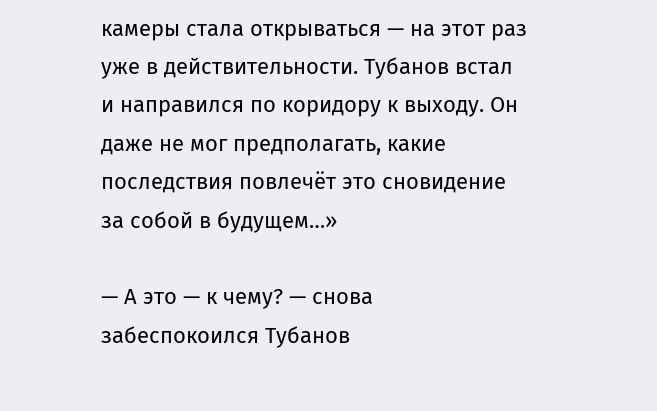камеры стала открываться — на этот раз уже в действительности. Тубанов встал и направился по коридору к выходу. Он даже не мог предполагать, какие последствия повлечёт это сновидение за собой в будущем…»

— А это — к чему? — снова забеспокоился Тубанов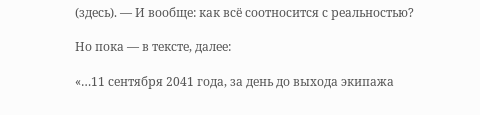(здесь). — И вообще: как всё соотносится с реальностью?

Но пока — в тексте, далее:

«…11 сентября 2041 года, за день до выхода экипажа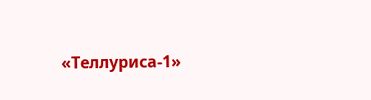«Теллуриса-1»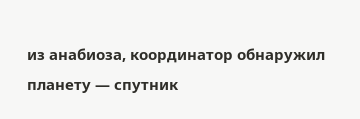из анабиоза, координатор обнаружил планету — спутник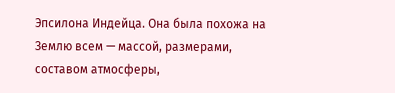Эпсилона Индейца. Она была похожа на Землю всем — массой, размерами, составом атмосферы,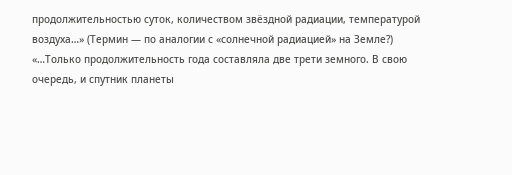продолжительностью суток, количеством звёздной радиации, температурой воздуха…» (Термин — по аналогии с «солнечной радиацией» на Земле?) «…Только продолжительность года составляла две трети земного. В свою очередь, и спутник планеты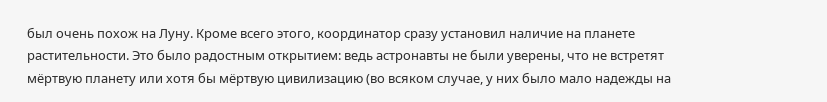был очень похож на Луну. Кроме всего этого, координатор сразу установил наличие на планете растительности. Это было радостным открытием: ведь астронавты не были уверены, что не встретят мёртвую планету или хотя бы мёртвую цивилизацию (во всяком случае, у них было мало надежды на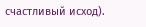счастливый исход).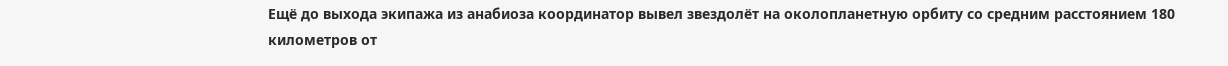Ещё до выхода экипажа из анабиоза координатор вывел звездолёт на околопланетную орбиту со средним расстоянием 180 километров от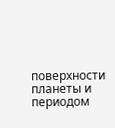поверхности планеты и периодом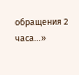обращения 2 часа…»